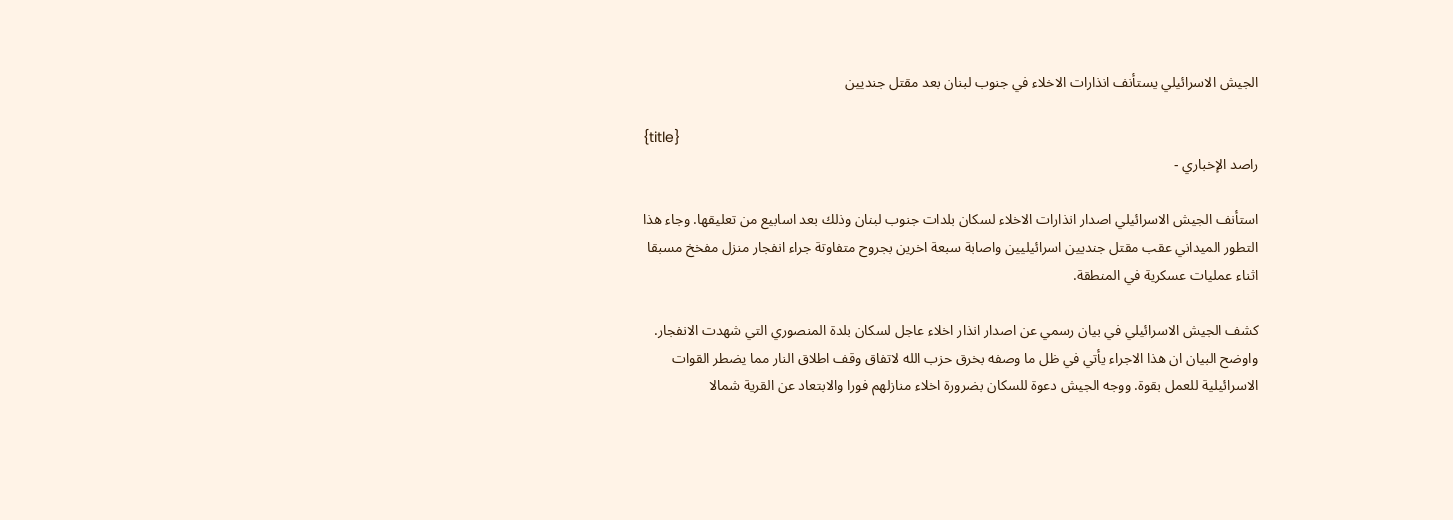الجيش الاسرائيلي يستأنف انذارات الاخلاء في جنوب لبنان بعد مقتل جنديين

{title}
راصد الإخباري -

استأنف الجيش الاسرائيلي اصدار انذارات الاخلاء لسكان بلدات جنوب لبنان وذلك بعد اسابيع من تعليقها. وجاء هذا التطور الميداني عقب مقتل جنديين اسرائيليين واصابة سبعة اخرين بجروح متفاوتة جراء انفجار منزل مفخخ مسبقا اثناء عمليات عسكرية في المنطقة.

كشف الجيش الاسرائيلي في بيان رسمي عن اصدار انذار اخلاء عاجل لسكان بلدة المنصوري التي شهدت الانفجار. واوضح البيان ان هذا الاجراء يأتي في ظل ما وصفه بخرق حزب الله لاتفاق وقف اطلاق النار مما يضطر القوات الاسرائيلية للعمل بقوة. ووجه الجيش دعوة للسكان بضرورة اخلاء منازلهم فورا والابتعاد عن القرية شمالا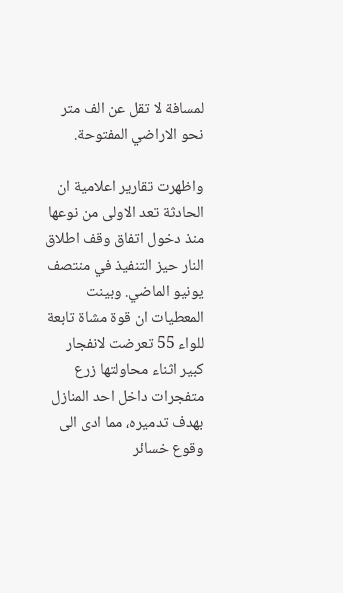لمسافة لا تقل عن الف متر نحو الاراضي المفتوحة.

واظهرت تقارير اعلامية ان الحادثة تعد الاولى من نوعها منذ دخول اتفاق وقف اطلاق النار حيز التنفيذ في منتصف يونيو الماضي. وبينت المعطيات ان قوة مشاة تابعة للواء 55 تعرضت لانفجار كبير اثناء محاولتها زرع متفجرات داخل احد المنازل بهدف تدميره، مما ادى الى وقوع خسائر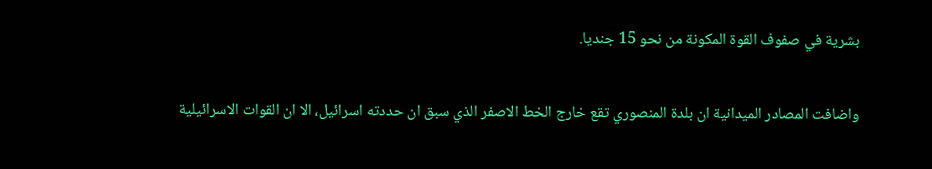بشرية في صفوف القوة المكونة من نحو 15 جنديا.

واضافت المصادر الميدانية ان بلدة المنصوري تقع خارج الخط الاصفر الذي سبق ان حددته اسرائيل، الا ان القوات الاسرائيلية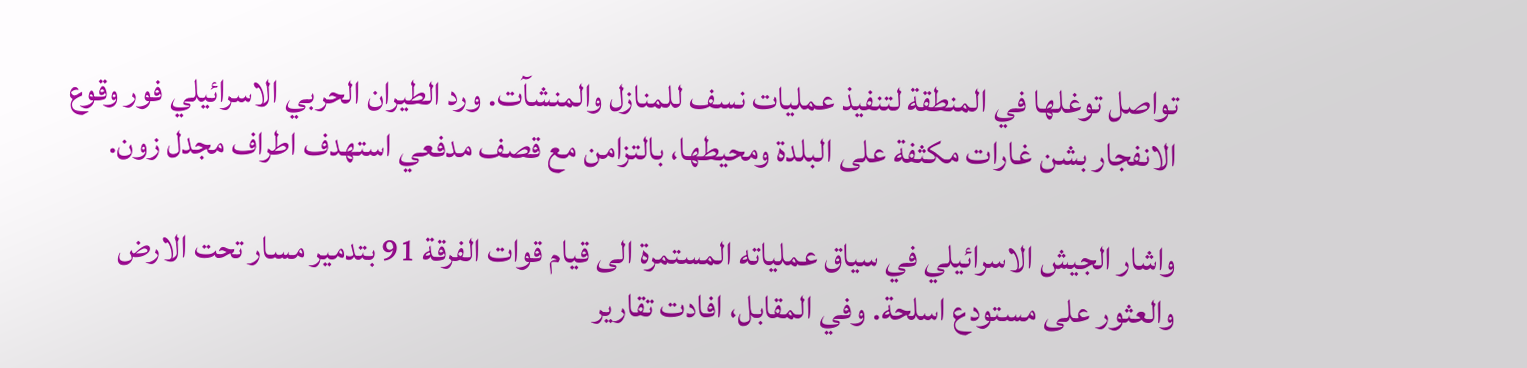تواصل توغلها في المنطقة لتنفيذ عمليات نسف للمنازل والمنشآت. ورد الطيران الحربي الاسرائيلي فور وقوع الانفجار بشن غارات مكثفة على البلدة ومحيطها، بالتزامن مع قصف مدفعي استهدف اطراف مجدل زون.

واشار الجيش الاسرائيلي في سياق عملياته المستمرة الى قيام قوات الفرقة 91 بتدمير مسار تحت الارض والعثور على مستودع اسلحة. وفي المقابل، افادت تقارير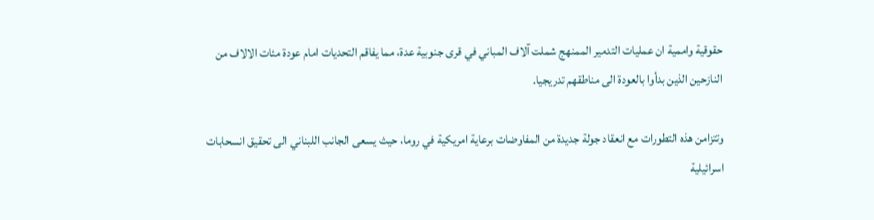حقوقية واممية ان عمليات التدمير الممنهج شملت آلاف المباني في قرى جنوبية عدة، مما يفاقم التحديات امام عودة مئات الالاف من النازحين الذين بدأوا بالعودة الى مناطقهم تدريجيا.

وتتزامن هذه التطورات مع انعقاد جولة جديدة من المفاوضات برعاية امريكية في روما، حيث يسعى الجانب اللبناني الى تحقيق انسحابات اسرائيلية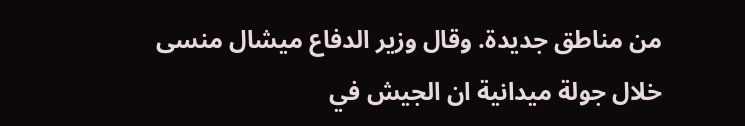من مناطق جديدة. وقال وزير الدفاع ميشال منسى خلال جولة ميدانية ان الجيش في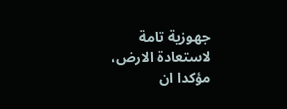جهوزية تامة لاستعادة الارض، مؤكدا ان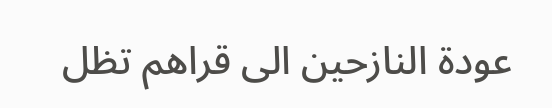عودة النازحين الى قراهم تظل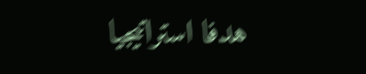هدفا استراتيجيا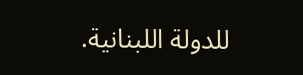للدولة اللبنانية.